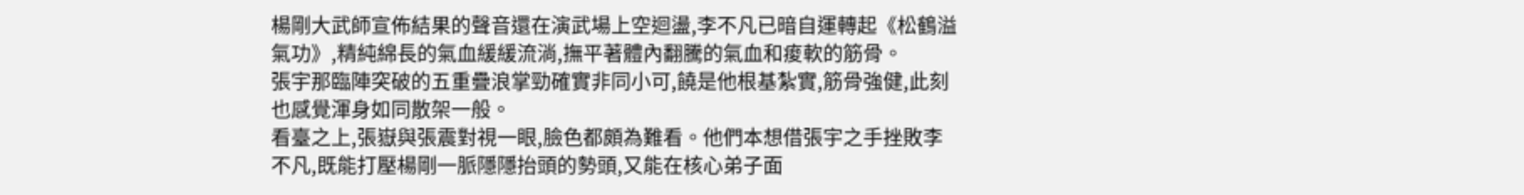楊剛大武師宣佈結果的聲音還在演武場上空迴盪,李不凡已暗自運轉起《松鶴溢氣功》,精純綿長的氣血緩緩流淌,撫平著體內翻騰的氣血和痠軟的筋骨。
張宇那臨陣突破的五重疊浪掌勁確實非同小可,饒是他根基紮實,筋骨強健,此刻也感覺渾身如同散架一般。
看臺之上,張嶽與張震對視一眼,臉色都頗為難看。他們本想借張宇之手挫敗李不凡,既能打壓楊剛一脈隱隱抬頭的勢頭,又能在核心弟子面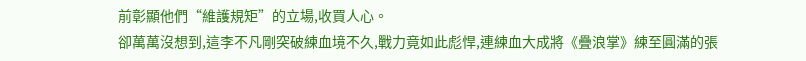前彰顯他們“維護規矩”的立場,收買人心。
卻萬萬沒想到,這李不凡剛突破練血境不久,戰力竟如此彪悍,連練血大成將《疊浪掌》練至圓滿的張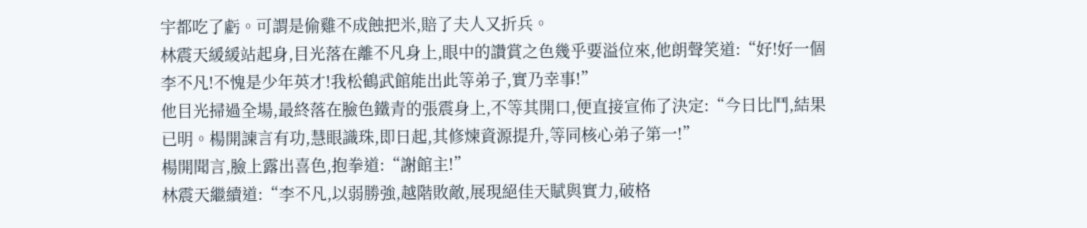宇都吃了虧。可謂是偷雞不成蝕把米,賠了夫人又折兵。
林震天緩緩站起身,目光落在離不凡身上,眼中的讚賞之色幾乎要溢位來,他朗聲笑道:“好!好一個李不凡!不愧是少年英才!我松鶴武館能出此等弟子,實乃幸事!”
他目光掃過全場,最終落在臉色鐵青的張震身上,不等其開口,便直接宣佈了決定:“今日比鬥,結果已明。楊開諫言有功,慧眼識珠,即日起,其修煉資源提升,等同核心弟子第一!”
楊開聞言,臉上露出喜色,抱拳道:“謝館主!”
林震天繼續道:“李不凡,以弱勝強,越階敗敵,展現絕佳天賦與實力,破格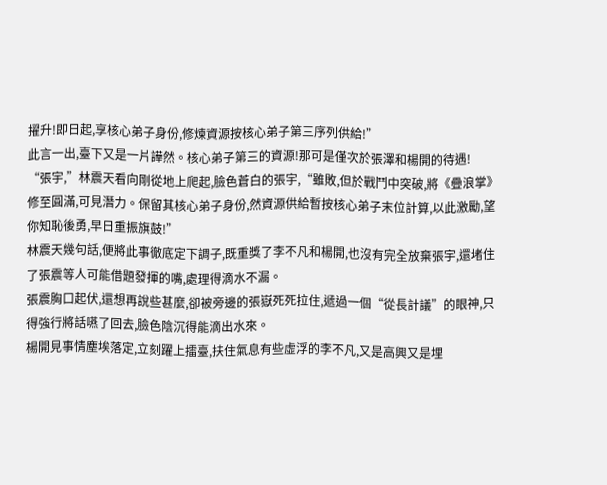擢升!即日起,享核心弟子身份,修煉資源按核心弟子第三序列供給!”
此言一出,臺下又是一片譁然。核心弟子第三的資源!那可是僅次於張澤和楊開的待遇!
“張宇,”林震天看向剛從地上爬起,臉色蒼白的張宇,“雖敗,但於戰鬥中突破,將《疊浪掌》修至圓滿,可見潛力。保留其核心弟子身份,然資源供給暫按核心弟子末位計算,以此激勵,望你知恥後勇,早日重振旗鼓!”
林震天幾句話,便將此事徹底定下調子,既重獎了李不凡和楊開,也沒有完全放棄張宇,還堵住了張震等人可能借題發揮的嘴,處理得滴水不漏。
張震胸口起伏,還想再說些甚麼,卻被旁邊的張嶽死死拉住,遞過一個“從長計議”的眼神,只得強行將話嚥了回去,臉色陰沉得能滴出水來。
楊開見事情塵埃落定,立刻躍上擂臺,扶住氣息有些虛浮的李不凡,又是高興又是埋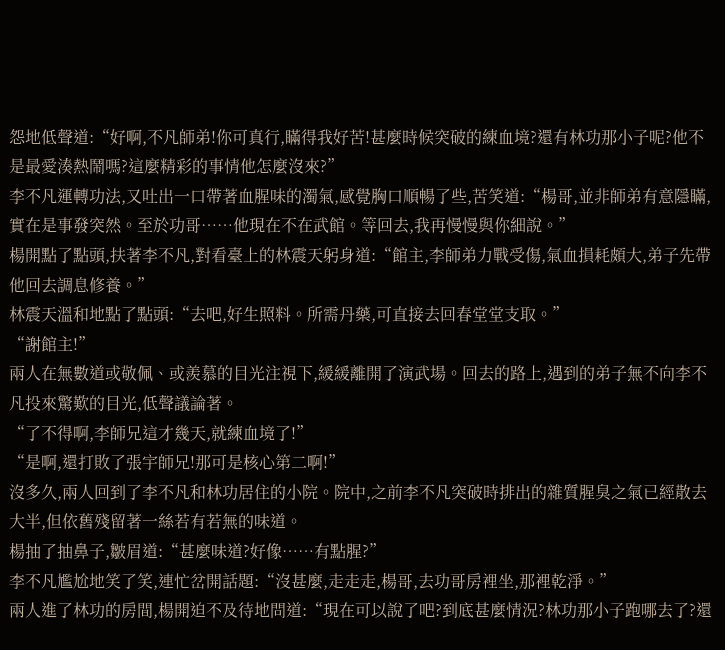怨地低聲道:“好啊,不凡師弟!你可真行,瞞得我好苦!甚麼時候突破的練血境?還有林功那小子呢?他不是最愛湊熱鬧嗎?這麼精彩的事情他怎麼沒來?”
李不凡運轉功法,又吐出一口帶著血腥味的濁氣,感覺胸口順暢了些,苦笑道:“楊哥,並非師弟有意隱瞞,實在是事發突然。至於功哥……他現在不在武館。等回去,我再慢慢與你細說。”
楊開點了點頭,扶著李不凡,對看臺上的林震天躬身道:“館主,李師弟力戰受傷,氣血損耗頗大,弟子先帶他回去調息修養。”
林震天溫和地點了點頭:“去吧,好生照料。所需丹藥,可直接去回春堂堂支取。”
“謝館主!”
兩人在無數道或敬佩、或羨慕的目光注視下,緩緩離開了演武場。回去的路上,遇到的弟子無不向李不凡投來驚歎的目光,低聲議論著。
“了不得啊,李師兄這才幾天,就練血境了!”
“是啊,還打敗了張宇師兄!那可是核心第二啊!”
沒多久,兩人回到了李不凡和林功居住的小院。院中,之前李不凡突破時排出的雜質腥臭之氣已經散去大半,但依舊殘留著一絲若有若無的味道。
楊抽了抽鼻子,皺眉道:“甚麼味道?好像……有點腥?”
李不凡尷尬地笑了笑,連忙岔開話題:“沒甚麼,走走走,楊哥,去功哥房裡坐,那裡乾淨。”
兩人進了林功的房間,楊開迫不及待地問道:“現在可以說了吧?到底甚麼情況?林功那小子跑哪去了?還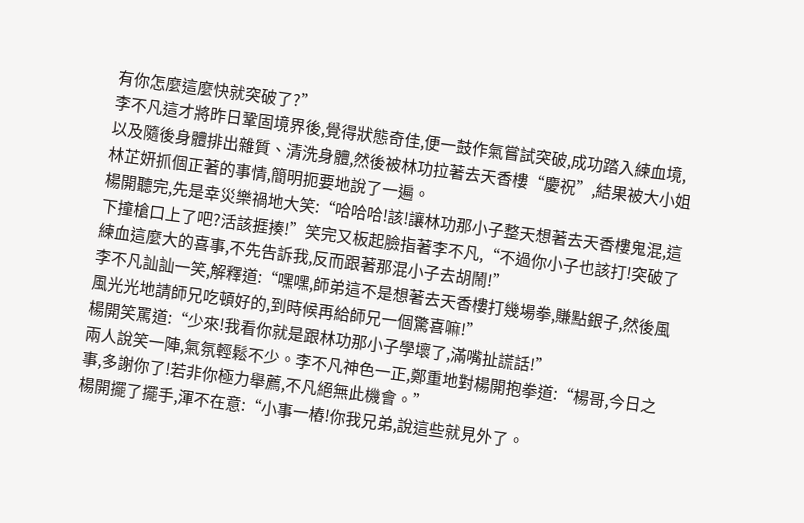有你怎麼這麼快就突破了?”
李不凡這才將昨日鞏固境界後,覺得狀態奇佳,便一鼓作氣嘗試突破,成功踏入練血境,以及隨後身體排出雜質、清洗身體,然後被林功拉著去天香樓“慶祝”,結果被大小姐林芷妍抓個正著的事情,簡明扼要地說了一遍。
楊開聽完,先是幸災樂禍地大笑:“哈哈哈!該!讓林功那小子整天想著去天香樓鬼混,這下撞槍口上了吧?活該捱揍!”笑完又板起臉指著李不凡,“不過你小子也該打!突破了練血這麼大的喜事,不先告訴我,反而跟著那混小子去胡鬧!”
李不凡訕訕一笑,解釋道:“嘿嘿,師弟這不是想著去天香樓打幾場拳,賺點銀子,然後風風光光地請師兄吃頓好的,到時候再給師兄一個驚喜嘛!”
楊開笑罵道:“少來!我看你就是跟林功那小子學壞了,滿嘴扯謊話!”
兩人說笑一陣,氣氛輕鬆不少。李不凡神色一正,鄭重地對楊開抱拳道:“楊哥,今日之事,多謝你了!若非你極力舉薦,不凡絕無此機會。”
楊開擺了擺手,渾不在意:“小事一樁!你我兄弟,說這些就見外了。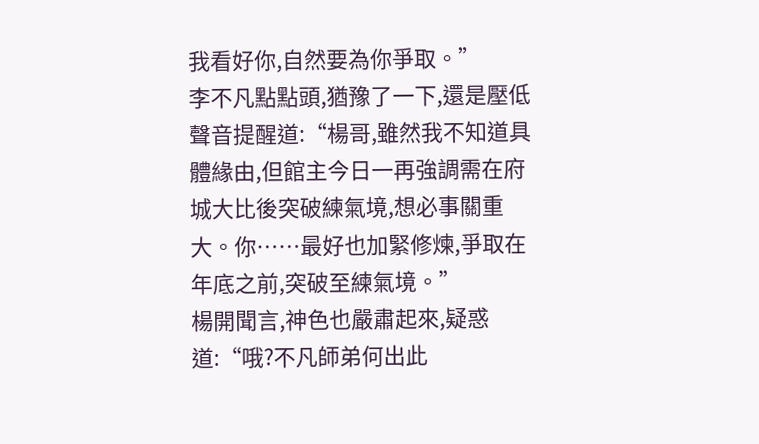我看好你,自然要為你爭取。”
李不凡點點頭,猶豫了一下,還是壓低聲音提醒道:“楊哥,雖然我不知道具體緣由,但館主今日一再強調需在府城大比後突破練氣境,想必事關重大。你……最好也加緊修煉,爭取在年底之前,突破至練氣境。”
楊開聞言,神色也嚴肅起來,疑惑道:“哦?不凡師弟何出此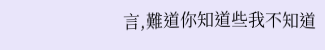言,難道你知道些我不知道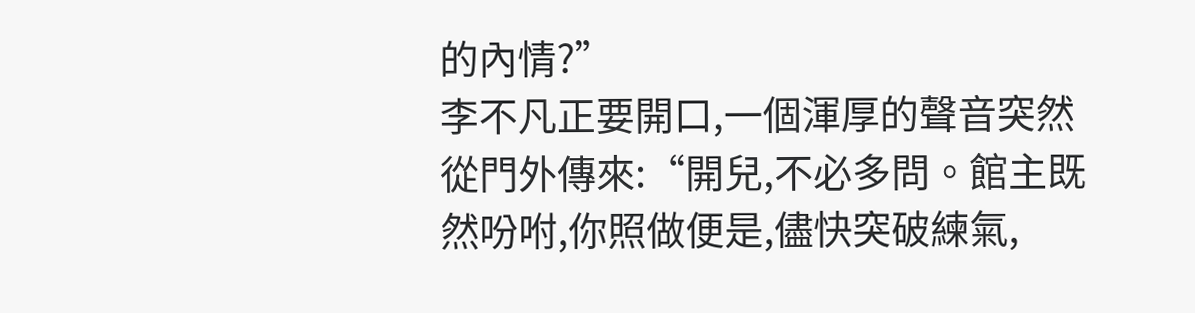的內情?”
李不凡正要開口,一個渾厚的聲音突然從門外傳來:“開兒,不必多問。館主既然吩咐,你照做便是,儘快突破練氣,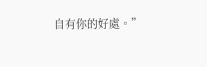自有你的好處。”